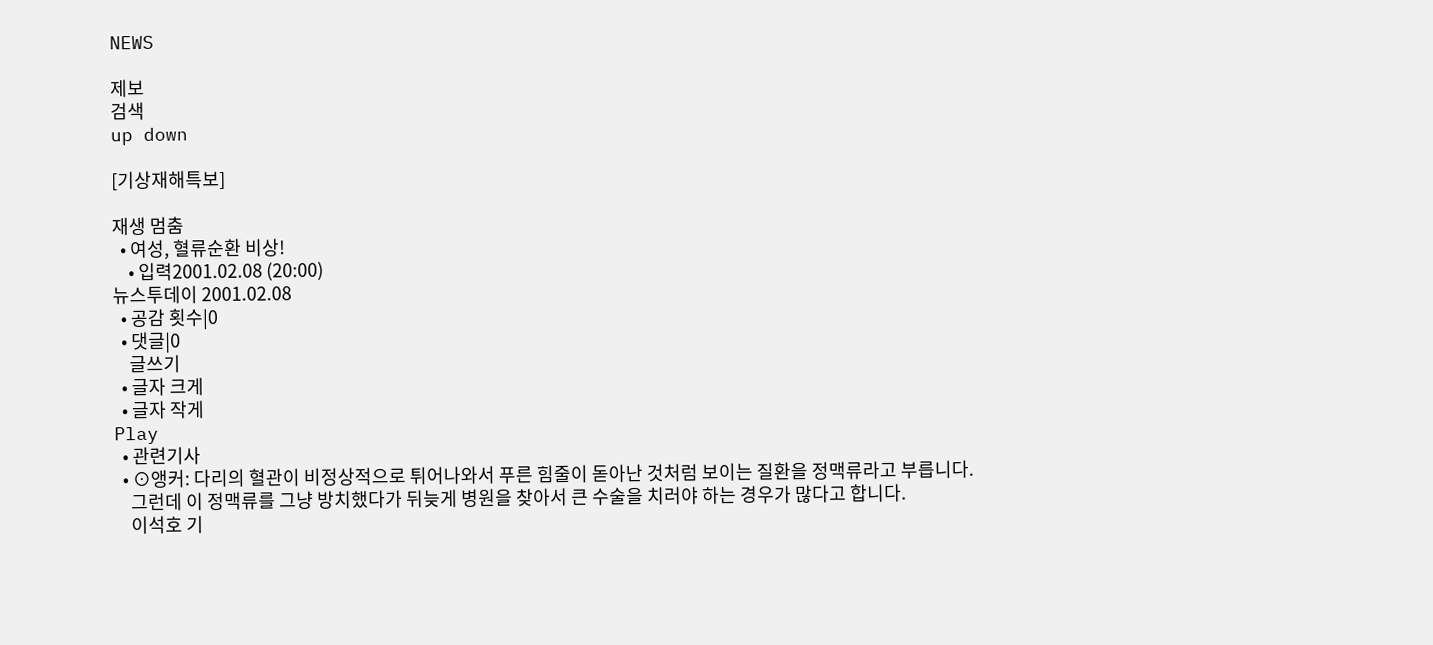NEWS

제보
검색
up down

[기상재해특보]

재생 멈춤
  • 여성, 혈류순환 비상!
    • 입력2001.02.08 (20:00)
뉴스투데이 2001.02.08
  • 공감 횟수|0
  • 댓글|0
    글쓰기
  • 글자 크게
  • 글자 작게
Play
  • 관련기사
  • ⊙앵커: 다리의 혈관이 비정상적으로 튀어나와서 푸른 힘줄이 돋아난 것처럼 보이는 질환을 정맥류라고 부릅니다.
    그런데 이 정맥류를 그냥 방치했다가 뒤늦게 병원을 찾아서 큰 수술을 치러야 하는 경우가 많다고 합니다.
    이석호 기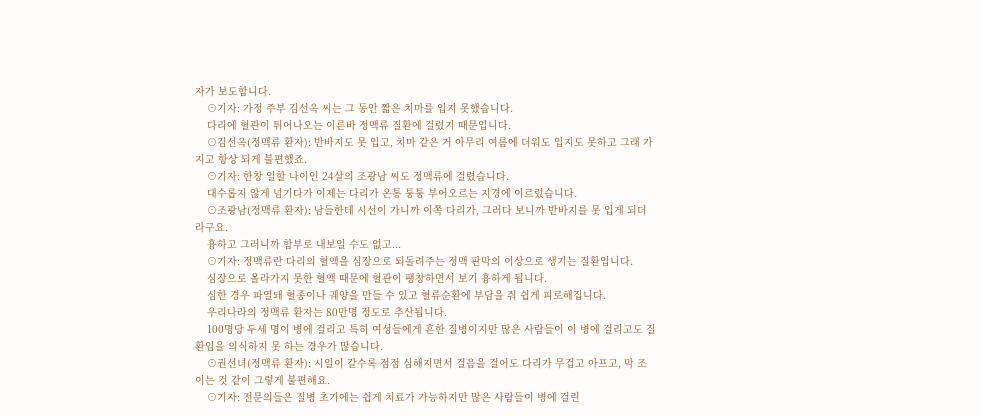자가 보도합니다.
    ⊙기자: 가정 주부 김선옥 씨는 그 동안 짧은 치마를 입지 못했습니다.
    다리에 혈관이 튀어나오는 이른바 정맥류 질환에 걸렸기 때문입니다.
    ⊙김선옥(정맥류 환자): 반바지도 못 입고, 치마 같은 거 아무리 여름에 더워도 입지도 못하고 그래 가지고 항상 되게 불편했죠.
    ⊙기자: 한창 일할 나이인 24살의 조광남 씨도 정맥류에 걸렸습니다.
    대수롭지 않게 넘기다가 이제는 다리가 온통 퉁퉁 부어오르는 지경에 이르렀습니다.
    ⊙조광남(정맥류 환자): 남들한테 시선이 가니까 이쪽 다리가, 그러다 보니까 반바지를 못 입게 되더라구요.
    흉하고 그러니까 함부로 내보일 수도 없고...
    ⊙기자: 정맥류란 다리의 혈액을 심장으로 되돌려주는 정맥 판막의 이상으로 생기는 질환입니다.
    심장으로 올라가지 못한 혈액 때문에 혈관이 팽창하면서 보기 흉하게 됩니다.
    심한 경우 파열돼 혈종이나 궤양을 만들 수 있고 혈류순환에 부담을 줘 쉽게 피로해집니다.
    우리나라의 정맥류 환자는 80만명 정도로 추산됩니다.
    100명당 두세 명이 병에 걸리고 특히 여성들에게 흔한 질병이지만 많은 사람들이 이 병에 걸리고도 질환임을 의식하지 못 하는 경우가 많습니다.
    ⊙권선녀(정맥류 환자): 시일이 갈수록 점점 심해지면서 걸음을 걸어도 다리가 무겁고 아프고, 막 조이는 것 같이 그렇게 불편해요.
    ⊙기자: 전문의들은 질병 초기에는 쉽게 치료가 가능하지만 많은 사람들이 병에 걸린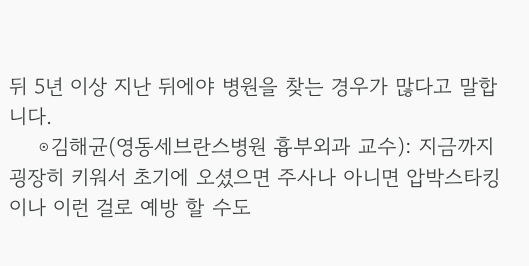뒤 5년 이상 지난 뒤에야 병원을 찾는 경우가 많다고 말합니다.
    ⊙김해균(영동세브란스병원 흉부외과 교수): 지금까지 굉장히 키워서 초기에 오셨으면 주사나 아니면 압박스타킹이나 이런 걸로 예방 할 수도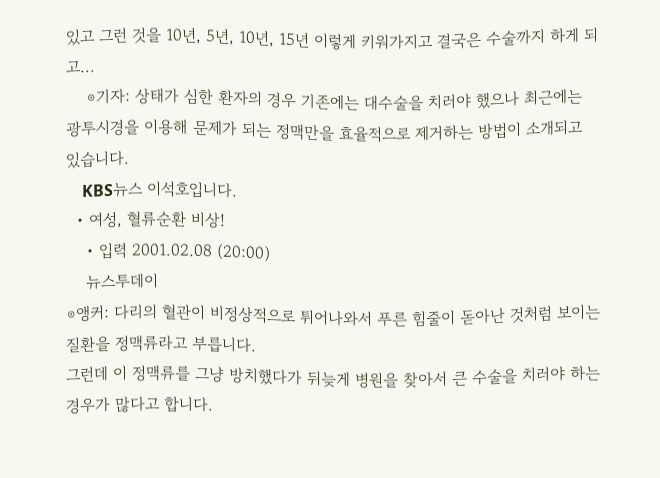있고 그런 것을 10년, 5년, 10년, 15년 이렇게 키워가지고 결국은 수술까지 하게 되고...
    ⊙기자: 상태가 심한 환자의 경우 기존에는 대수술을 치러야 했으나 최근에는 광투시경을 이용해 문제가 되는 정맥만을 효율적으로 제거하는 방법이 소개되고 있습니다.
    KBS뉴스 이석호입니다.
  • 여성, 혈류순환 비상!
    • 입력 2001.02.08 (20:00)
    뉴스투데이
⊙앵커: 다리의 혈관이 비정상적으로 튀어나와서 푸른 힘줄이 돋아난 것처럼 보이는 질환을 정맥류라고 부릅니다.
그런데 이 정맥류를 그냥 방치했다가 뒤늦게 병원을 찾아서 큰 수술을 치러야 하는 경우가 많다고 합니다.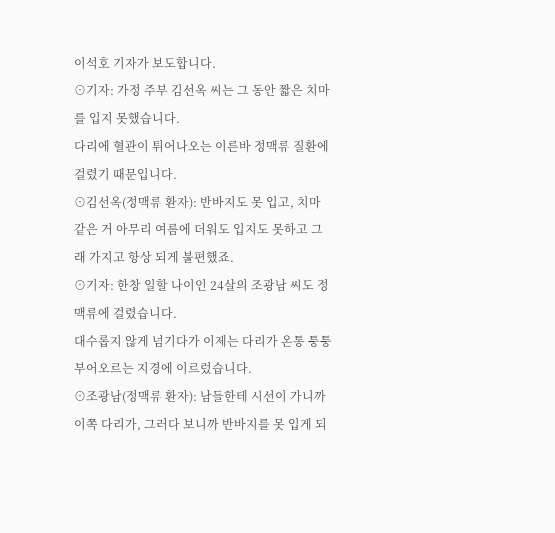이석호 기자가 보도합니다.
⊙기자: 가정 주부 김선옥 씨는 그 동안 짧은 치마를 입지 못했습니다.
다리에 혈관이 튀어나오는 이른바 정맥류 질환에 걸렸기 때문입니다.
⊙김선옥(정맥류 환자): 반바지도 못 입고, 치마 같은 거 아무리 여름에 더워도 입지도 못하고 그래 가지고 항상 되게 불편했죠.
⊙기자: 한창 일할 나이인 24살의 조광남 씨도 정맥류에 걸렸습니다.
대수롭지 않게 넘기다가 이제는 다리가 온통 퉁퉁 부어오르는 지경에 이르렀습니다.
⊙조광남(정맥류 환자): 남들한테 시선이 가니까 이쪽 다리가, 그러다 보니까 반바지를 못 입게 되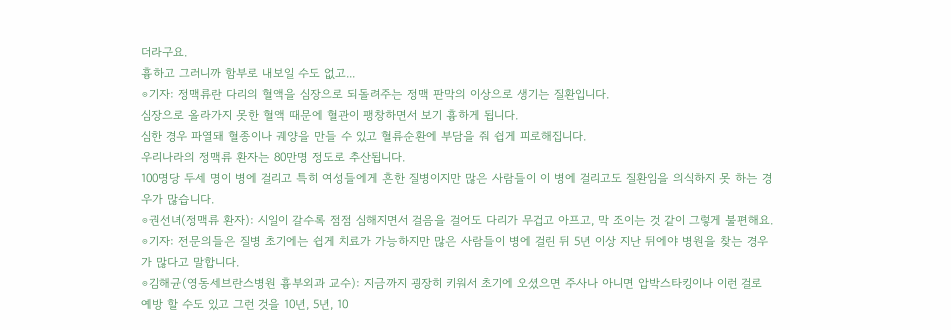더라구요.
흉하고 그러니까 함부로 내보일 수도 없고...
⊙기자: 정맥류란 다리의 혈액을 심장으로 되돌려주는 정맥 판막의 이상으로 생기는 질환입니다.
심장으로 올라가지 못한 혈액 때문에 혈관이 팽창하면서 보기 흉하게 됩니다.
심한 경우 파열돼 혈종이나 궤양을 만들 수 있고 혈류순환에 부담을 줘 쉽게 피로해집니다.
우리나라의 정맥류 환자는 80만명 정도로 추산됩니다.
100명당 두세 명이 병에 걸리고 특히 여성들에게 흔한 질병이지만 많은 사람들이 이 병에 걸리고도 질환임을 의식하지 못 하는 경우가 많습니다.
⊙권선녀(정맥류 환자): 시일이 갈수록 점점 심해지면서 걸음을 걸어도 다리가 무겁고 아프고, 막 조이는 것 같이 그렇게 불편해요.
⊙기자: 전문의들은 질병 초기에는 쉽게 치료가 가능하지만 많은 사람들이 병에 걸린 뒤 5년 이상 지난 뒤에야 병원을 찾는 경우가 많다고 말합니다.
⊙김해균(영동세브란스병원 흉부외과 교수): 지금까지 굉장히 키워서 초기에 오셨으면 주사나 아니면 압박스타킹이나 이런 걸로 예방 할 수도 있고 그런 것을 10년, 5년, 10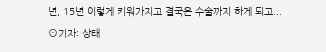년, 15년 이렇게 키워가지고 결국은 수술까지 하게 되고...
⊙기자: 상태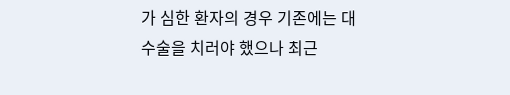가 심한 환자의 경우 기존에는 대수술을 치러야 했으나 최근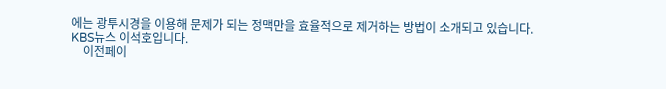에는 광투시경을 이용해 문제가 되는 정맥만을 효율적으로 제거하는 방법이 소개되고 있습니다.
KBS뉴스 이석호입니다.
    이전페이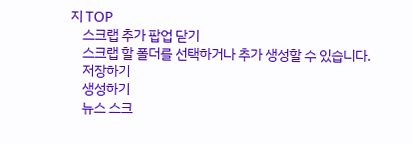지 TOP
    스크랩 추가 팝업 닫기
    스크랩 할 폴더를 선택하거나 추가 생성할 수 있습니다.
    저장하기
    생성하기
    뉴스 스크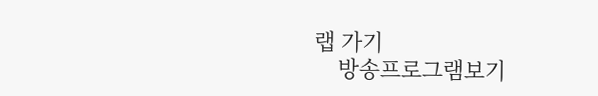랩 가기
    방송프로그램보기